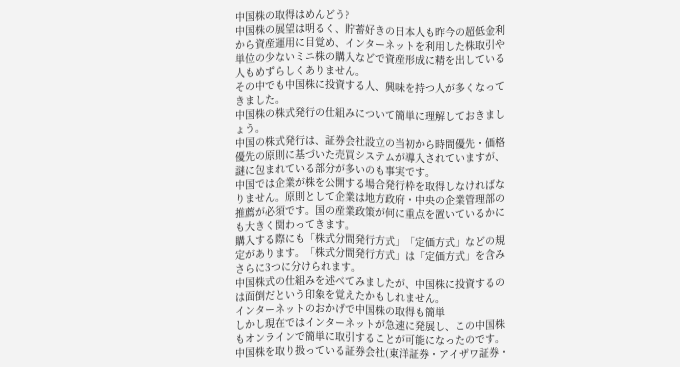中国株の取得はめんどう?
中国株の展望は明るく、貯蓄好きの日本人も昨今の超低金利から資産運用に目覚め、インターネットを利用した株取引や単位の少ないミニ株の購入などで資産形成に精を出している人もめずらしくありません。
その中でも中国株に投資する人、興味を持つ人が多くなってきました。
中国株の株式発行の仕組みについて簡単に理解しておきましょう。
中国の株式発行は、証券会社設立の当初から時間優先・価格優先の原則に基づいた売買システムが導入されていますが、謎に包まれている部分が多いのも事実です。
中国では企業が株を公開する場合発行枠を取得しなければなりません。原則として企業は地方政府・中央の企業管理部の推薦が必須です。国の産業政策が何に重点を置いているかにも大きく関わってきます。
購入する際にも「株式分間発行方式」「定価方式」などの規定があります。「株式分間発行方式」は「定価方式」を含みさらに3つに分けられます。
中国株式の仕組みを述べてみましたが、中国株に投資するのは面倒だという印象を覚えたかもしれません。
インターネットのおかげで中国株の取得も簡単
しかし現在ではインターネットが急速に発展し、この中国株もオンラインで簡単に取引することが可能になったのです。中国株を取り扱っている証券会社(東洋証券・アイザワ証券・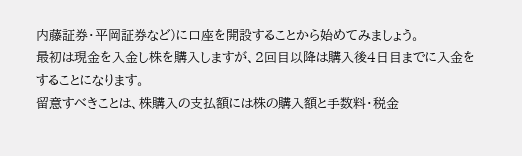内藤証券・平岡証券など)に口座を開設することから始めてみましょう。
最初は現金を入金し株を購入しますが、2回目以降は購入後4日目までに入金をすることになります。
留意すべきことは、株購入の支払額には株の購入額と手数料・税金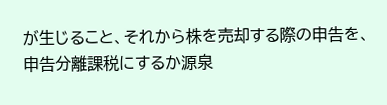が生じること、それから株を売却する際の申告を、申告分離課税にするか源泉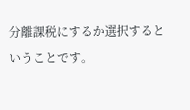分離課税にするか選択するということです。